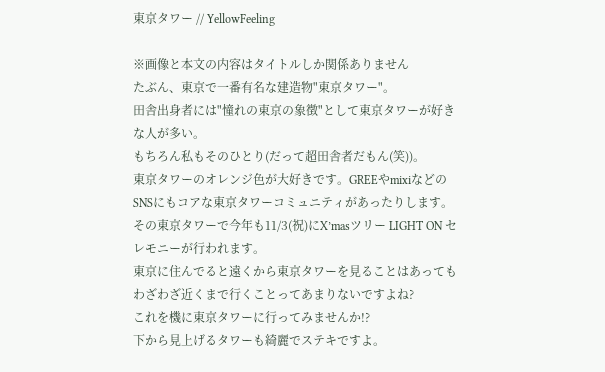東京タワー // YellowFeeling

※画像と本文の内容はタイトルしか関係ありません
たぶん、東京で一番有名な建造物"東京タワー"。
田舎出身者には"憧れの東京の象徴"として東京タワーが好きな人が多い。
もちろん私もそのひとり(だって超田舎者だもん(笑))。
東京タワーのオレンジ色が大好きです。GREEやmixiなどのSNSにもコアな東京タワーコミュニティがあったりします。
その東京タワーで今年も11/3(祝)にX’masツリー LIGHT ON セレモニーが行われます。
東京に住んでると遠くから東京タワーを見ることはあってもわざわざ近くまで行くことってあまりないですよね?
これを機に東京タワーに行ってみませんか!?
下から見上げるタワーも綺麗でステキですよ。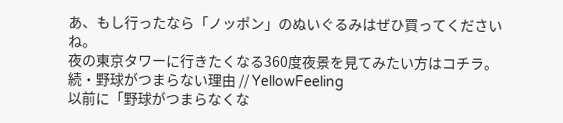あ、もし行ったなら「ノッポン」のぬいぐるみはぜひ買ってくださいね。
夜の東京タワーに行きたくなる360度夜景を見てみたい方はコチラ。
続・野球がつまらない理由 // YellowFeeling
以前に「野球がつまらなくな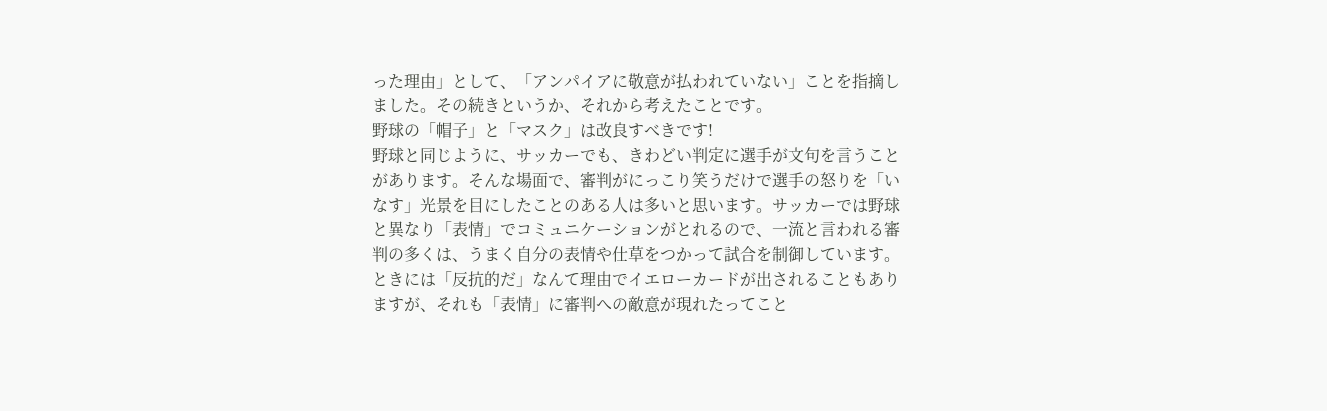った理由」として、「アンパイアに敬意が払われていない」ことを指摘しました。その続きというか、それから考えたことです。
野球の「帽子」と「マスク」は改良すべきです!
野球と同じように、サッカーでも、きわどい判定に選手が文句を言うことがあります。そんな場面で、審判がにっこり笑うだけで選手の怒りを「いなす」光景を目にしたことのある人は多いと思います。サッカーでは野球と異なり「表情」でコミュニケーションがとれるので、一流と言われる審判の多くは、うまく自分の表情や仕草をつかって試合を制御しています。ときには「反抗的だ」なんて理由でイエローカードが出されることもありますが、それも「表情」に審判への敵意が現れたってこと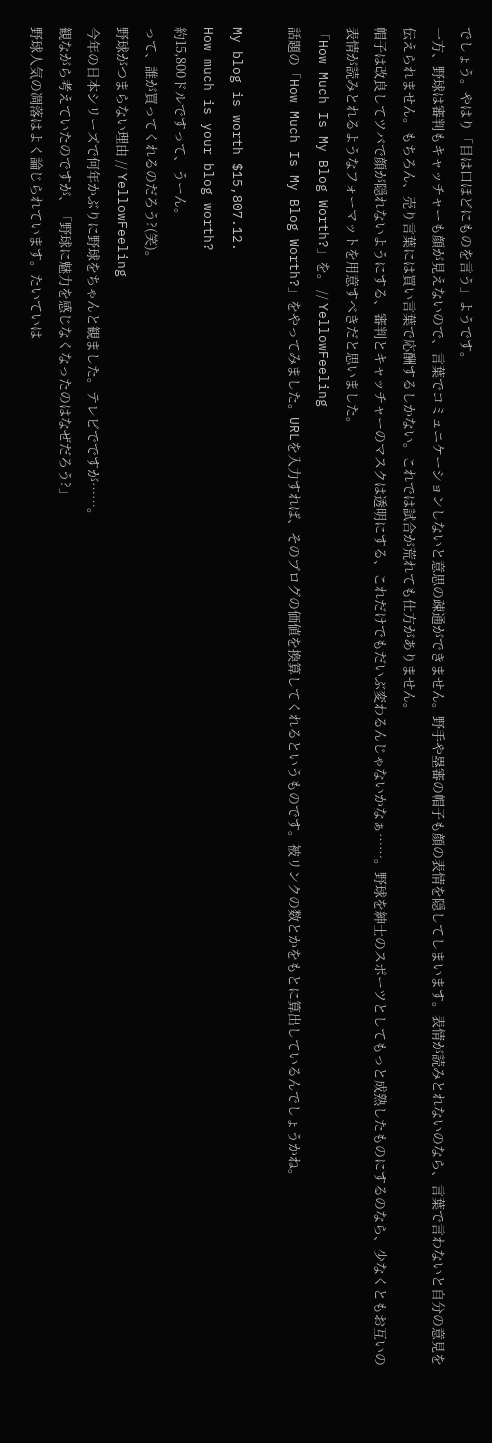でしょう。やはり「目は口ほどにものを言う」ようです。
一方、野球は審判もキャッチャーも顔が見えないので、言葉でコミュニケーションしないと意思の疎通ができません。野手や塁審の帽子も顔の表情を隠してしまいます。表情が読みとれないのなら、言葉で言わないと自分の意見を伝えられません。もちろん、売り言葉には買い言葉で応酬するしかない。これでは試合が荒れても仕方がありません。
帽子は改良してツバで顔が隠れないようにする、審判とキャッチャーのマスクは透明にする、これだけでもだいぶ変わるんじゃないかなぁ……。野球を紳士のスポーツとしてもっと成熟したものにするのなら、少なくともお互いの表情が読みとれるようなフォーマットを用意すべきだと思いました。
「How Much Is My Blog Worth?」を。 // YellowFeeling
話題の「How Much Is My Blog Worth?」をやってみました。URLを入力すれば、そのブログの価値を換算してくれるというものです。被リンクの数とかをもとに算出しているんでしょうかね。

My blog is worth $15,807.12.
How much is your blog worth?
約15,800ドルですって、うーん。
って、誰が買ってくれるのだろう?(笑)。
野球がつまらない理由 // YellowFeeling
今年の日本シリーズで何年かぶりに野球をちゃんと観ました。テレビでですが……。
観ながら考えていたのですが、「野球に魅力を感じなくなったのはなぜだろう?」
野球人気の凋落はよく論じられています。たいていは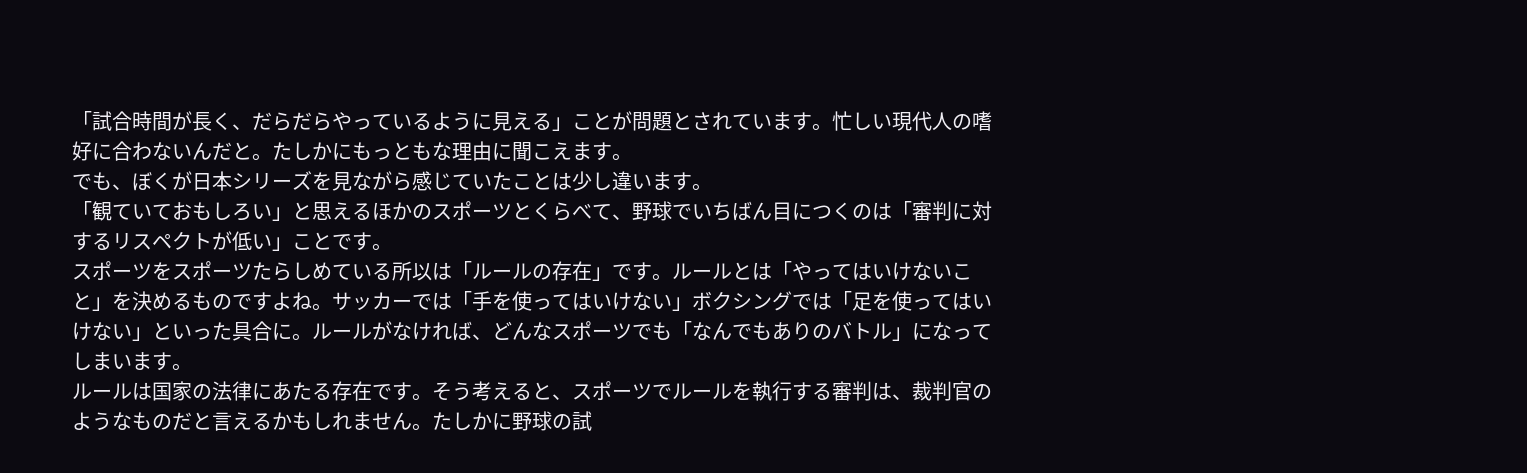「試合時間が長く、だらだらやっているように見える」ことが問題とされています。忙しい現代人の嗜好に合わないんだと。たしかにもっともな理由に聞こえます。
でも、ぼくが日本シリーズを見ながら感じていたことは少し違います。
「観ていておもしろい」と思えるほかのスポーツとくらべて、野球でいちばん目につくのは「審判に対するリスペクトが低い」ことです。
スポーツをスポーツたらしめている所以は「ルールの存在」です。ルールとは「やってはいけないこと」を決めるものですよね。サッカーでは「手を使ってはいけない」ボクシングでは「足を使ってはいけない」といった具合に。ルールがなければ、どんなスポーツでも「なんでもありのバトル」になってしまいます。
ルールは国家の法律にあたる存在です。そう考えると、スポーツでルールを執行する審判は、裁判官のようなものだと言えるかもしれません。たしかに野球の試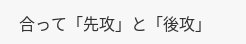合って「先攻」と「後攻」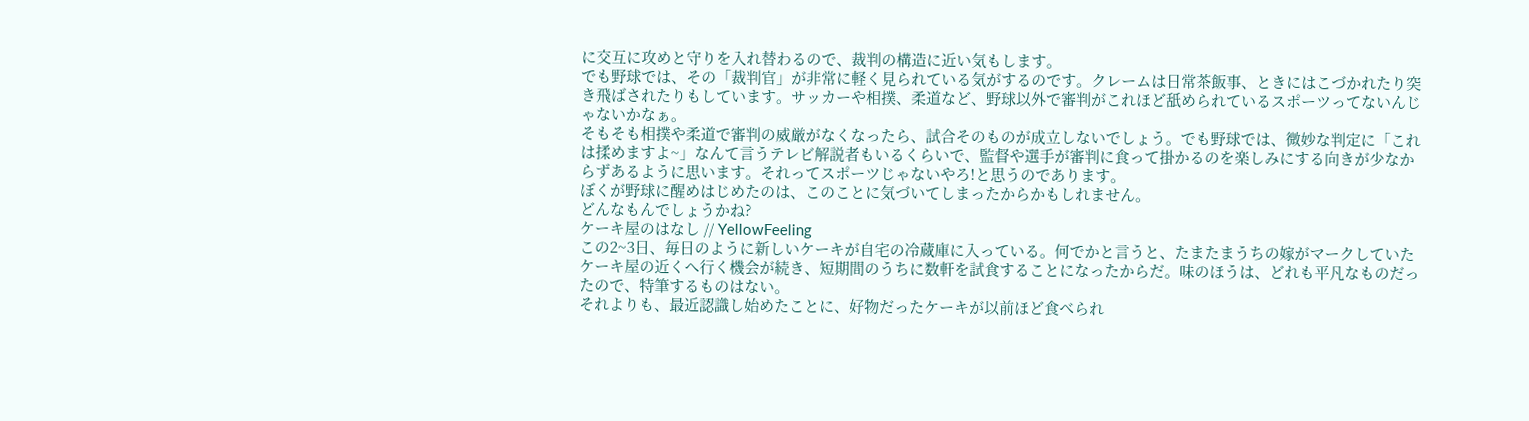に交互に攻めと守りを入れ替わるので、裁判の構造に近い気もします。
でも野球では、その「裁判官」が非常に軽く見られている気がするのです。クレームは日常茶飯事、ときにはこづかれたり突き飛ばされたりもしています。サッカーや相撲、柔道など、野球以外で審判がこれほど舐められているスポーツってないんじゃないかなぁ。
そもそも相撲や柔道で審判の威厳がなくなったら、試合そのものが成立しないでしょう。でも野球では、微妙な判定に「これは揉めますよ~」なんて言うテレビ解説者もいるくらいで、監督や選手が審判に食って掛かるのを楽しみにする向きが少なからずあるように思います。それってスポーツじゃないやろ!と思うのであります。
ぼくが野球に醒めはじめたのは、このことに気づいてしまったからかもしれません。
どんなもんでしょうかね?
ケーキ屋のはなし // YellowFeeling
この2~3日、毎日のように新しいケーキが自宅の冷蔵庫に入っている。何でかと言うと、たまたまうちの嫁がマークしていたケーキ屋の近くへ行く機会が続き、短期間のうちに数軒を試食することになったからだ。味のほうは、どれも平凡なものだったので、特筆するものはない。
それよりも、最近認識し始めたことに、好物だったケーキが以前ほど食べられ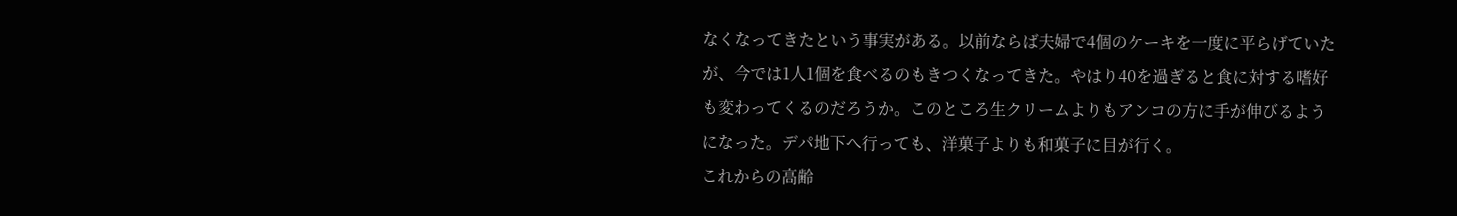なくなってきたという事実がある。以前ならば夫婦で4個のケーキを一度に平らげていたが、今では1人1個を食べるのもきつくなってきた。やはり40を過ぎると食に対する嗜好も変わってくるのだろうか。このところ生クリームよりもアンコの方に手が伸びるようになった。デパ地下へ行っても、洋菓子よりも和菓子に目が行く。
これからの高齢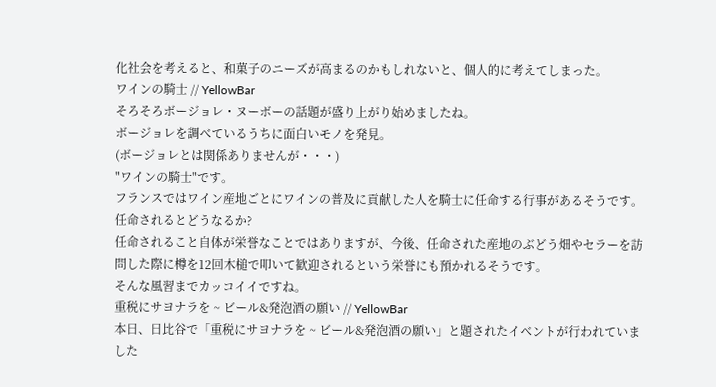化社会を考えると、和菓子のニーズが高まるのかもしれないと、個人的に考えてしまった。
ワインの騎士 // YellowBar
そろそろボージョレ・ヌーボーの話題が盛り上がり始めましたね。
ボージョレを調べているうちに面白いモノを発見。
(ボージョレとは関係ありませんが・・・)
"ワインの騎士"です。
フランスではワイン産地ごとにワインの普及に貢献した人を騎士に任命する行事があるそうです。
任命されるとどうなるか?
任命されること自体が栄誉なことではありますが、今後、任命された産地のぶどう畑やセラーを訪問した際に樽を12回木槌で叩いて歓迎されるという栄誉にも預かれるそうです。
そんな風習までカッコイイですね。
重税にサヨナラを ~ ビール&発泡酒の願い // YellowBar
本日、日比谷で「重税にサヨナラを ~ ビール&発泡酒の願い」と題されたイベントが行われていました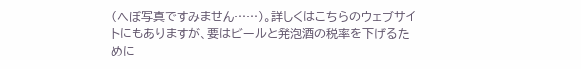(へぼ写真ですみません……)。詳しくはこちらのウェブサイトにもありますが、要はビールと発泡酒の税率を下げるために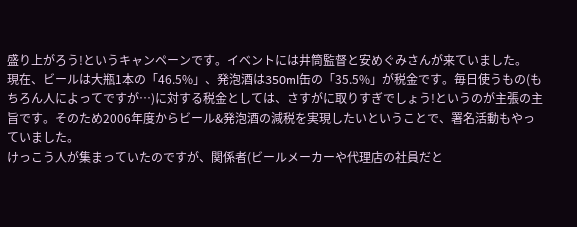盛り上がろう!というキャンペーンです。イベントには井筒監督と安めぐみさんが来ていました。
現在、ビールは大瓶1本の「46.5%」、発泡酒は350ml缶の「35.5%」が税金です。毎日使うもの(もちろん人によってですが…)に対する税金としては、さすがに取りすぎでしょう!というのが主張の主旨です。そのため2006年度からビール&発泡酒の減税を実現したいということで、署名活動もやっていました。
けっこう人が集まっていたのですが、関係者(ビールメーカーや代理店の社員だと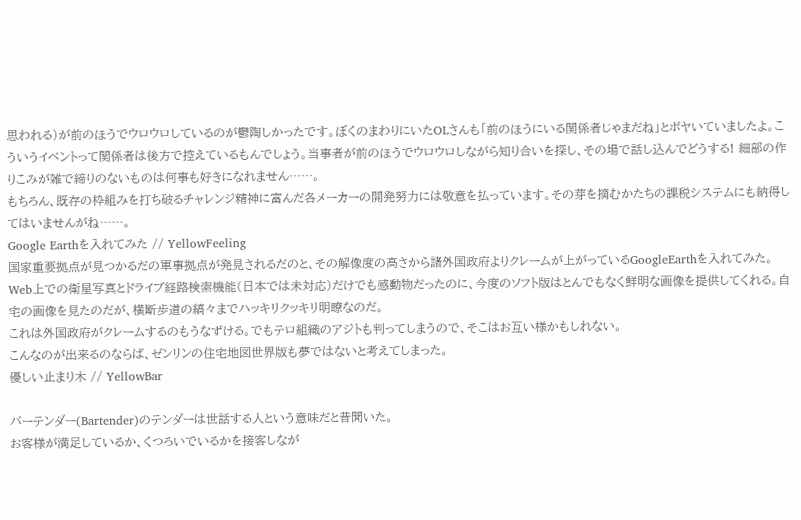思われる)が前のほうでウロウロしているのが鬱陶しかったです。ぼくのまわりにいたOLさんも「前のほうにいる関係者じゃまだね」とボヤいていましたよ。こういうイベントって関係者は後方で控えているもんでしょう。当事者が前のほうでウロウロしながら知り合いを探し、その場で話し込んでどうする! 細部の作りこみが雑で締りのないものは何事も好きになれません……。
もちろん、既存の枠組みを打ち破るチャレンジ精神に富んだ各メーカーの開発努力には敬意を払っています。その芽を摘むかたちの課税システムにも納得してはいませんがね……。
Google Earthを入れてみた // YellowFeeling
国家重要拠点が見つかるだの軍事拠点が発見されるだのと、その解像度の高さから諸外国政府よりクレームが上がっているGoogleEarthを入れてみた。
Web上での衛星写真とドライブ経路検索機能(日本では未対応)だけでも感動物だったのに、今度のソフト版はとんでもなく鮮明な画像を提供してくれる。自宅の画像を見たのだが、横断歩道の縞々までハッキリクッキリ明瞭なのだ。
これは外国政府がクレームするのもうなずける。でもテロ組織のアジトも判ってしまうので、そこはお互い様かもしれない。
こんなのが出来るのならば、ゼンリンの住宅地図世界版も夢ではないと考えてしまった。
優しい止まり木 // YellowBar

バーテンダー(Bartender)のテンダーは世話する人という意味だと昔聞いた。
お客様が満足しているか、くつろいでいるかを接客しなが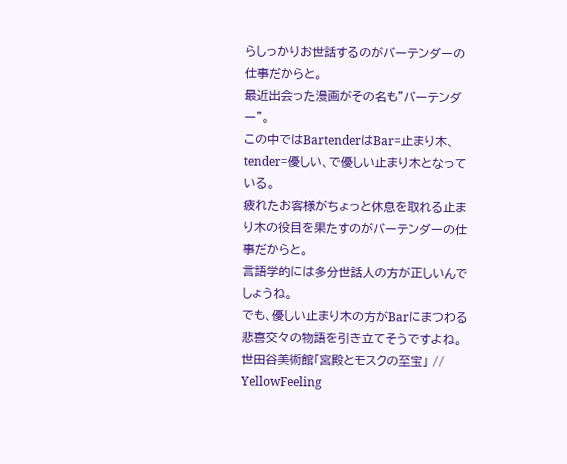らしっかりお世話するのがバーテンダーの仕事だからと。
最近出会った漫画がその名も"バーテンダー"。
この中ではBartenderはBar=止まり木、tender=優しい、で優しい止まり木となっている。
疲れたお客様がちょっと休息を取れる止まり木の役目を果たすのがバーテンダーの仕事だからと。
言語学的には多分世話人の方が正しいんでしょうね。
でも、優しい止まり木の方がBarにまつわる悲喜交々の物語を引き立てそうですよね。
世田谷美術館「宮殿とモスクの至宝」 // YellowFeeling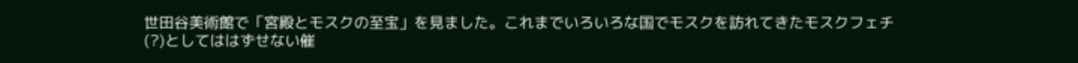世田谷美術館で「宮殿とモスクの至宝」を見ました。これまでいろいろな国でモスクを訪れてきたモスクフェチ(?)としてははずせない催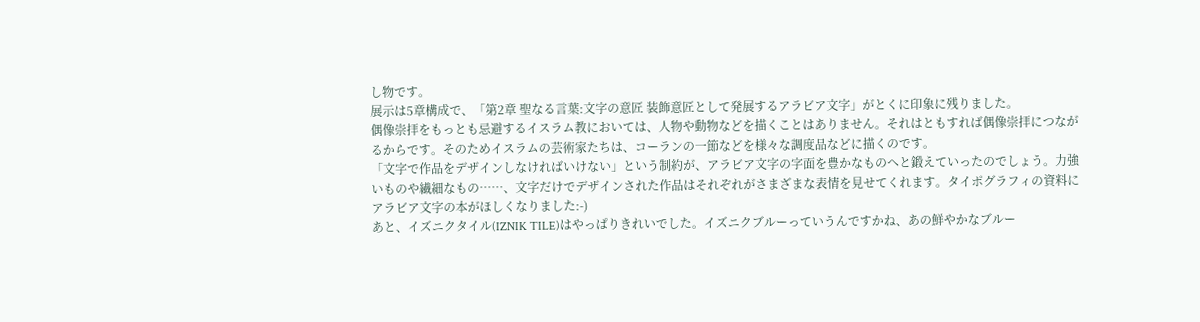し物です。
展示は5章構成で、「第2章 聖なる言葉:文字の意匠 装飾意匠として発展するアラビア文字」がとくに印象に残りました。
偶像崇拝をもっとも忌避するイスラム教においては、人物や動物などを描くことはありません。それはともすれば偶像崇拝につながるからです。そのためイスラムの芸術家たちは、コーランの一節などを様々な調度品などに描くのです。
「文字で作品をデザインしなければいけない」という制約が、アラビア文字の字面を豊かなものへと鍛えていったのでしょう。力強いものや繊細なもの……、文字だけでデザインされた作品はそれぞれがさまざまな表情を見せてくれます。タイポグラフィの資料にアラビア文字の本がほしくなりました:-)
あと、イズニクタイル(IZNIK TILE)はやっぱりきれいでした。イズニクブルーっていうんですかね、あの鮮やかなブルー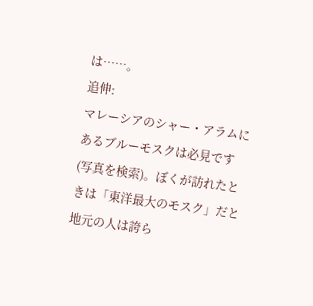は……。
追伸:
マレーシアのシャー・アラムにあるブルーモスクは必見です(写真を検索)。ぼくが訪れたときは「東洋最大のモスク」だと地元の人は誇ら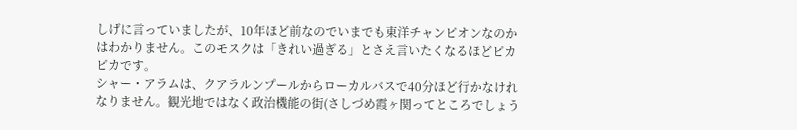しげに言っていましたが、10年ほど前なのでいまでも東洋チャンピオンなのかはわかりません。このモスクは「きれい過ぎる」とさえ言いたくなるほどピカピカです。
シャー・アラムは、クアラルンプールからローカルバスで40分ほど行かなけれなりません。観光地ではなく政治機能の街(さしづめ霞ヶ関ってところでしょう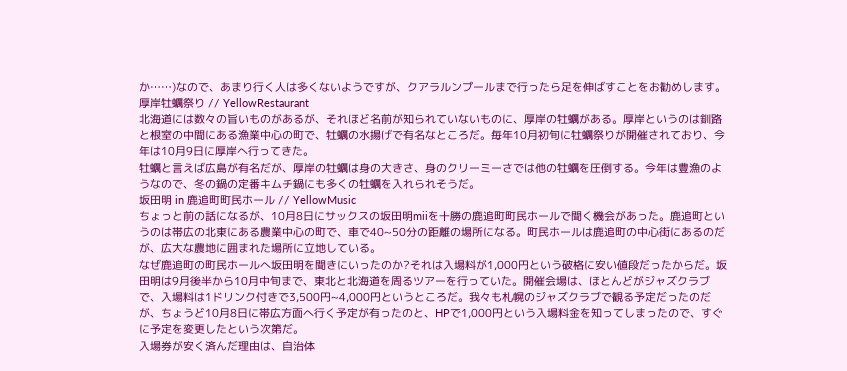か……)なので、あまり行く人は多くないようですが、クアラルンプールまで行ったら足を伸ばすことをお勧めします。
厚岸牡蠣祭り // YellowRestaurant
北海道には数々の旨いものがあるが、それほど名前が知られていないものに、厚岸の牡蠣がある。厚岸というのは釧路と根室の中間にある漁業中心の町で、牡蠣の水揚げで有名なところだ。毎年10月初旬に牡蠣祭りが開催されており、今年は10月9日に厚岸へ行ってきた。
牡蠣と言えば広島が有名だが、厚岸の牡蠣は身の大きさ、身のクリーミーさでは他の牡蠣を圧倒する。今年は豊漁のようなので、冬の鍋の定番キムチ鍋にも多くの牡蠣を入れられそうだ。
坂田明 in 鹿追町町民ホール // YellowMusic
ちょっと前の話になるが、10月8日にサックスの坂田明miiを十勝の鹿追町町民ホールで聞く機会があった。鹿追町というのは帯広の北東にある農業中心の町で、車で40~50分の距離の場所になる。町民ホールは鹿追町の中心街にあるのだが、広大な農地に囲まれた場所に立地している。
なぜ鹿追町の町民ホールへ坂田明を聞きにいったのか?それは入場料が1,000円という破格に安い値段だったからだ。坂田明は9月後半から10月中旬まで、東北と北海道を周るツアーを行っていた。開催会場は、ほとんどがジャズクラブで、入場料は1ドリンク付きで3,500円~4,000円というところだ。我々も札幌のジャズクラブで観る予定だったのだが、ちょうど10月8日に帯広方面へ行く予定が有ったのと、HPで1,000円という入場料金を知ってしまったので、すぐに予定を変更したという次第だ。
入場券が安く済んだ理由は、自治体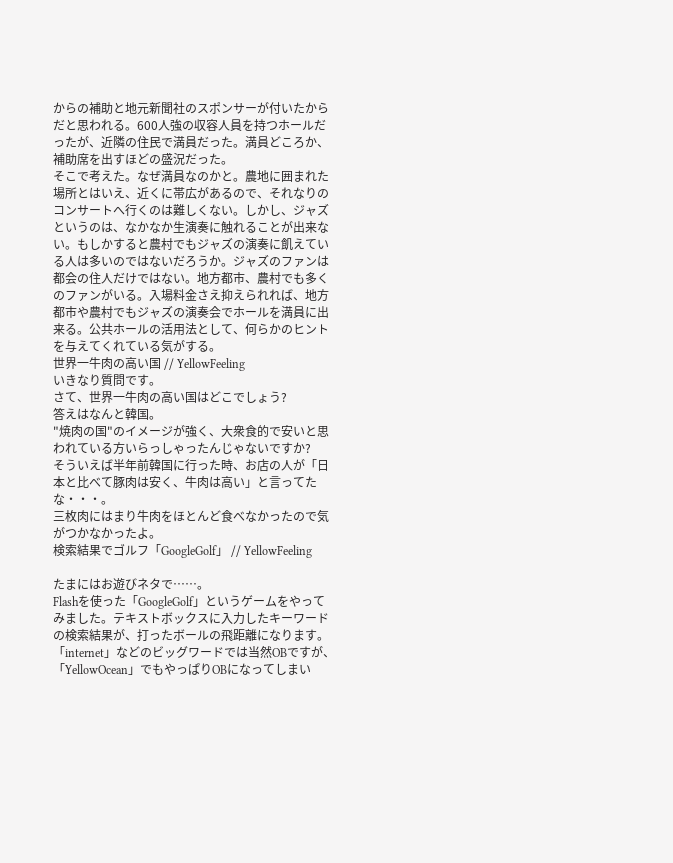からの補助と地元新聞社のスポンサーが付いたからだと思われる。600人強の収容人員を持つホールだったが、近隣の住民で満員だった。満員どころか、補助席を出すほどの盛況だった。
そこで考えた。なぜ満員なのかと。農地に囲まれた場所とはいえ、近くに帯広があるので、それなりのコンサートへ行くのは難しくない。しかし、ジャズというのは、なかなか生演奏に触れることが出来ない。もしかすると農村でもジャズの演奏に飢えている人は多いのではないだろうか。ジャズのファンは都会の住人だけではない。地方都市、農村でも多くのファンがいる。入場料金さえ抑えられれば、地方都市や農村でもジャズの演奏会でホールを満員に出来る。公共ホールの活用法として、何らかのヒントを与えてくれている気がする。
世界一牛肉の高い国 // YellowFeeling
いきなり質問です。
さて、世界一牛肉の高い国はどこでしょう?
答えはなんと韓国。
"焼肉の国"のイメージが強く、大衆食的で安いと思われている方いらっしゃったんじゃないですか?
そういえば半年前韓国に行った時、お店の人が「日本と比べて豚肉は安く、牛肉は高い」と言ってたな・・・。
三枚肉にはまり牛肉をほとんど食べなかったので気がつかなかったよ。
検索結果でゴルフ「GoogleGolf」 // YellowFeeling

たまにはお遊びネタで……。
Flashを使った「GoogleGolf」というゲームをやってみました。テキストボックスに入力したキーワードの検索結果が、打ったボールの飛距離になります。「internet」などのビッグワードでは当然OBですが、「YellowOcean」でもやっぱりOBになってしまい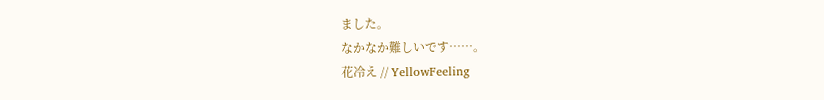ました。
なかなか難しいです……。
花冷え // YellowFeeling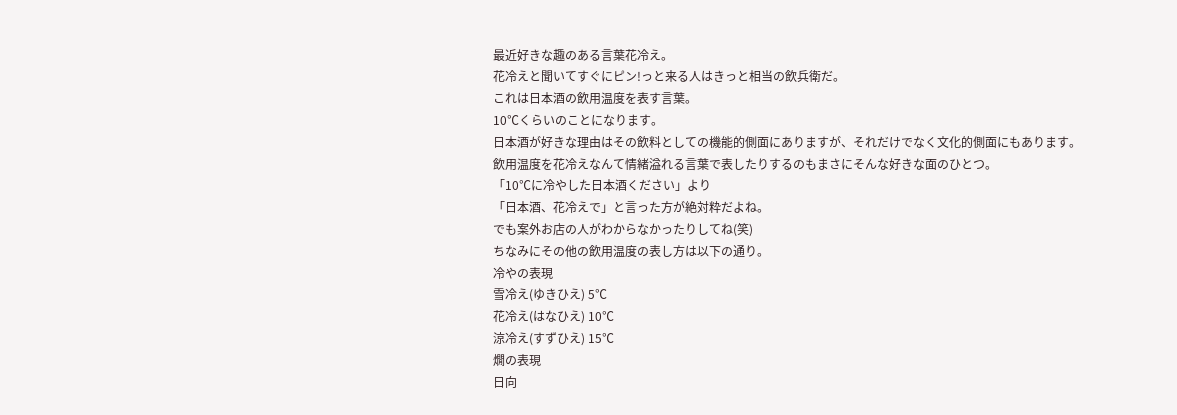最近好きな趣のある言葉花冷え。
花冷えと聞いてすぐにピン!っと来る人はきっと相当の飲兵衛だ。
これは日本酒の飲用温度を表す言葉。
10℃くらいのことになります。
日本酒が好きな理由はその飲料としての機能的側面にありますが、それだけでなく文化的側面にもあります。
飲用温度を花冷えなんて情緒溢れる言葉で表したりするのもまさにそんな好きな面のひとつ。
「10℃に冷やした日本酒ください」より
「日本酒、花冷えで」と言った方が絶対粋だよね。
でも案外お店の人がわからなかったりしてね(笑)
ちなみにその他の飲用温度の表し方は以下の通り。
冷やの表現
雪冷え(ゆきひえ) 5℃
花冷え(はなひえ) 10℃
涼冷え(すずひえ) 15℃
燗の表現
日向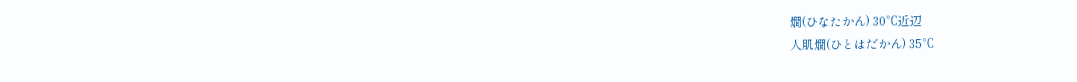燗(ひなたかん) 30℃近辺
人肌燗(ひとはだかん) 35℃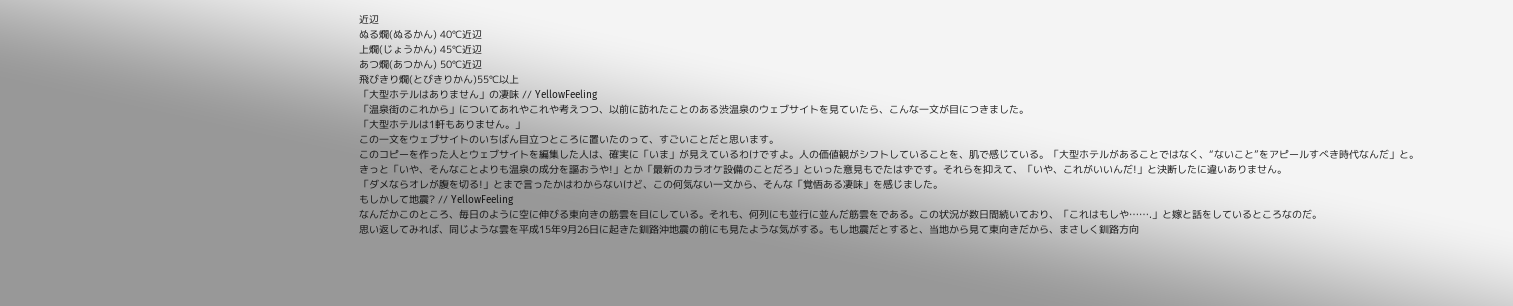近辺
ぬる燗(ぬるかん) 40℃近辺
上燗(じょうかん) 45℃近辺
あつ燗(あつかん) 50℃近辺
飛びきり燗(とびきりかん)55℃以上
「大型ホテルはありません」の凄味 // YellowFeeling
「温泉街のこれから」についてあれやこれや考えつつ、以前に訪れたことのある渋温泉のウェブサイトを見ていたら、こんな一文が目につきました。
「大型ホテルは1軒もありません。」
この一文をウェブサイトのいちばん目立つところに置いたのって、すごいことだと思います。
このコピーを作った人とウェブサイトを編集した人は、確実に「いま」が見えているわけですよ。人の価値観がシフトしていることを、肌で感じている。「大型ホテルがあることではなく、“ないこと”をアピールすべき時代なんだ」と。
きっと「いや、そんなことよりも温泉の成分を謳おうや!」とか「最新のカラオケ設備のことだろ」といった意見もでたはずです。それらを抑えて、「いや、これがいいんだ!」と決断したに違いありません。
「ダメならオレが腹を切る!」とまで言ったかはわからないけど、この何気ない一文から、そんな「覚悟ある凄味」を感じました。
もしかして地震? // YellowFeeling
なんだかこのところ、毎日のように空に伸びる東向きの筋雲を目にしている。それも、何列にも並行に並んだ筋雲をである。この状況が数日間続いており、「これはもしや…….」と嫁と話をしているところなのだ。
思い返してみれば、同じような雲を平成15年9月26日に起きた釧路沖地震の前にも見たような気がする。もし地震だとすると、当地から見て東向きだから、まさしく釧路方向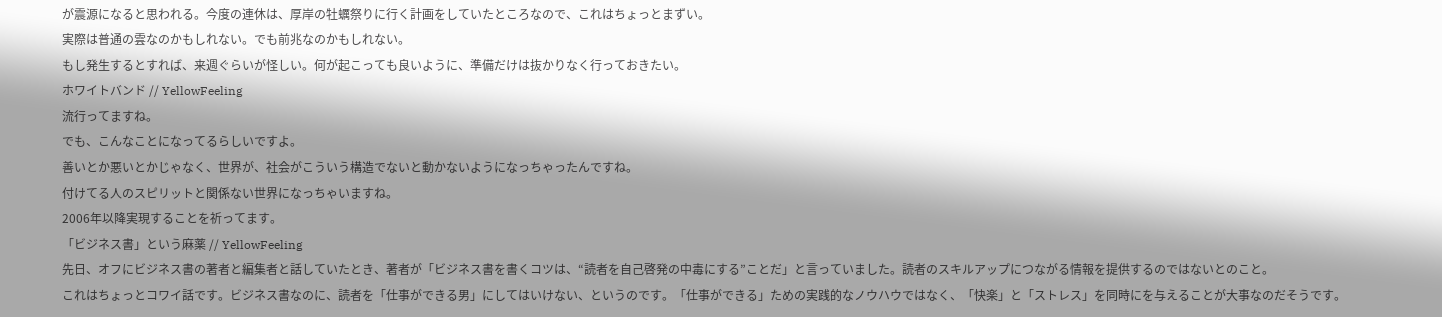が震源になると思われる。今度の連休は、厚岸の牡蠣祭りに行く計画をしていたところなので、これはちょっとまずい。
実際は普通の雲なのかもしれない。でも前兆なのかもしれない。
もし発生するとすれば、来週ぐらいが怪しい。何が起こっても良いように、準備だけは抜かりなく行っておきたい。
ホワイトバンド // YellowFeeling
流行ってますね。
でも、こんなことになってるらしいですよ。
善いとか悪いとかじゃなく、世界が、社会がこういう構造でないと動かないようになっちゃったんですね。
付けてる人のスピリットと関係ない世界になっちゃいますね。
2006年以降実現することを祈ってます。
「ビジネス書」という麻薬 // YellowFeeling
先日、オフにビジネス書の著者と編集者と話していたとき、著者が「ビジネス書を書くコツは、“読者を自己啓発の中毒にする”ことだ」と言っていました。読者のスキルアップにつながる情報を提供するのではないとのこと。
これはちょっとコワイ話です。ビジネス書なのに、読者を「仕事ができる男」にしてはいけない、というのです。「仕事ができる」ための実践的なノウハウではなく、「快楽」と「ストレス」を同時にを与えることが大事なのだそうです。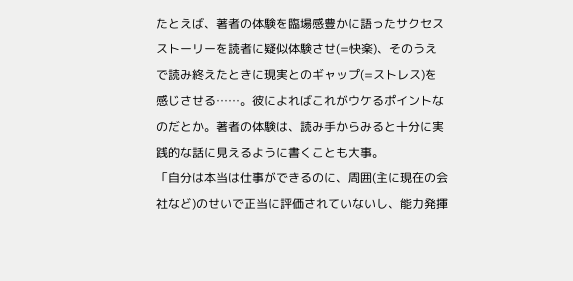たとえば、著者の体験を臨場感豊かに語ったサクセスストーリーを読者に疑似体験させ(=快楽)、そのうえで読み終えたときに現実とのギャップ(=ストレス)を感じさせる……。彼によればこれがウケるポイントなのだとか。著者の体験は、読み手からみると十分に実践的な話に見えるように書くことも大事。
「自分は本当は仕事ができるのに、周囲(主に現在の会社など)のせいで正当に評価されていないし、能力発揮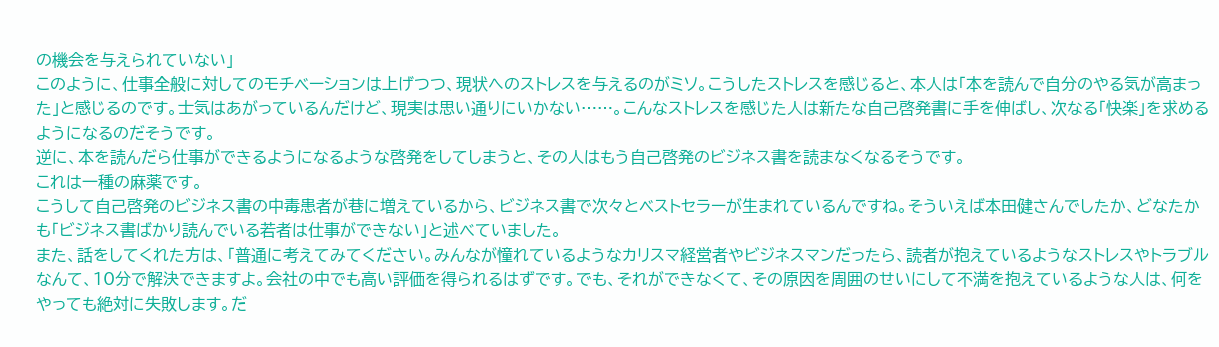の機会を与えられていない」
このように、仕事全般に対してのモチベーションは上げつつ、現状へのストレスを与えるのがミソ。こうしたストレスを感じると、本人は「本を読んで自分のやる気が高まった」と感じるのです。士気はあがっているんだけど、現実は思い通りにいかない……。こんなストレスを感じた人は新たな自己啓発書に手を伸ばし、次なる「快楽」を求めるようになるのだそうです。
逆に、本を読んだら仕事ができるようになるような啓発をしてしまうと、その人はもう自己啓発のビジネス書を読まなくなるそうです。
これは一種の麻薬です。
こうして自己啓発のビジネス書の中毒患者が巷に増えているから、ビジネス書で次々とベストセラーが生まれているんですね。そういえば本田健さんでしたか、どなたかも「ビジネス書ばかり読んでいる若者は仕事ができない」と述べていました。
また、話をしてくれた方は、「普通に考えてみてください。みんなが憧れているようなカリスマ経営者やビジネスマンだったら、読者が抱えているようなストレスやトラブルなんて、10分で解決できますよ。会社の中でも高い評価を得られるはずです。でも、それができなくて、その原因を周囲のせいにして不満を抱えているような人は、何をやっても絶対に失敗します。だ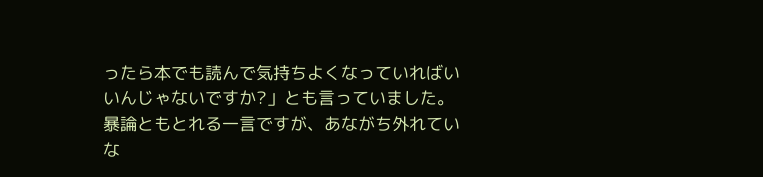ったら本でも読んで気持ちよくなっていればいいんじゃないですか?」とも言っていました。
暴論ともとれる一言ですが、あながち外れていな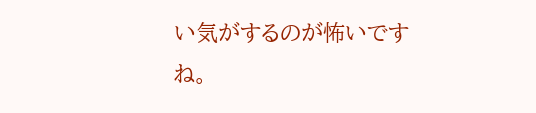い気がするのが怖いですね。